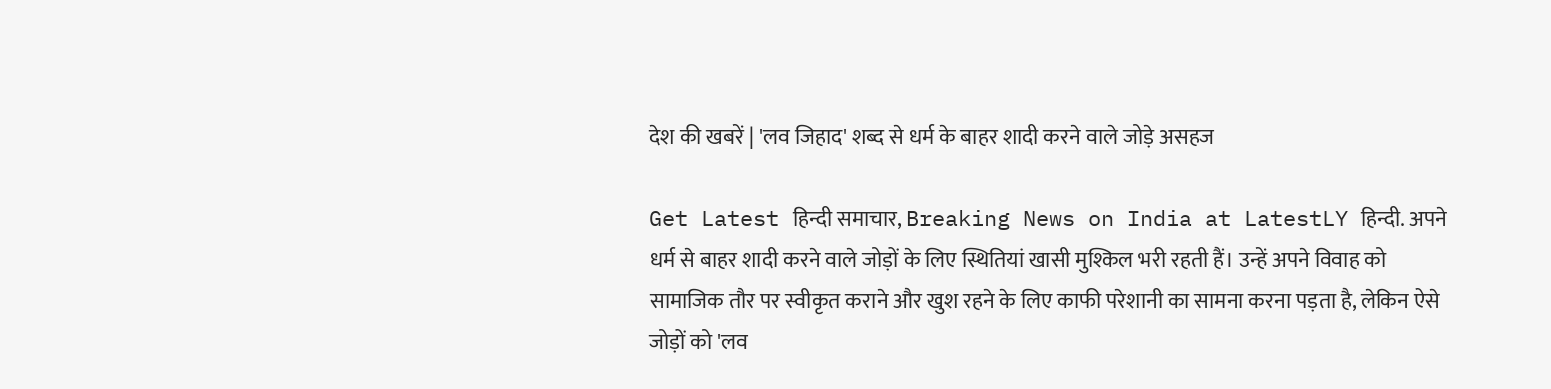देश की खबरें | 'लव जिहाद' शब्द से धर्म के बाहर शादी करने वाले जोड़े असहज

Get Latest हिन्दी समाचार, Breaking News on India at LatestLY हिन्दी. अपने धर्म से बाहर शादी करने वाले जोड़ों के लिए स्थितियां खासी मुश्किल भरी रहती हैं। उन्हें अपने विवाह को सामाजिक तौर पर स्वीकृत कराने और खुश रहने के लिए काफी परेशानी का सामना करना पड़ता है, लेकिन ऐसे जोड़ों को 'लव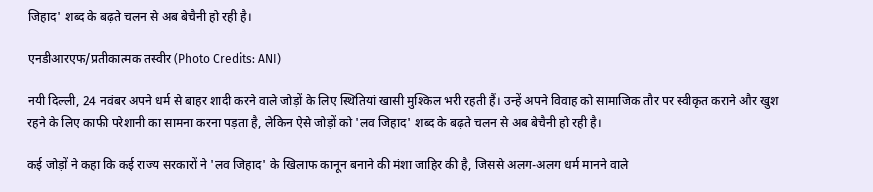जिहाद' शब्द के बढ़ते चलन से अब बेचैनी हो रही है।

एनडीआरएफ/प्रतीकात्मक तस्वीर (Photo Credits: ANI)

नयी दिल्ली, 24 नवंबर अपने धर्म से बाहर शादी करने वाले जोड़ों के लिए स्थितियां खासी मुश्किल भरी रहती हैं। उन्हें अपने विवाह को सामाजिक तौर पर स्वीकृत कराने और खुश रहने के लिए काफी परेशानी का सामना करना पड़ता है, लेकिन ऐसे जोड़ों को 'लव जिहाद' शब्द के बढ़ते चलन से अब बेचैनी हो रही है।

कई जोड़ों ने कहा कि कई राज्य सरकारों ने 'लव जिहाद' के खिलाफ कानून बनाने की मंशा जाहिर की है, जिससे अलग-अलग धर्म मानने वाले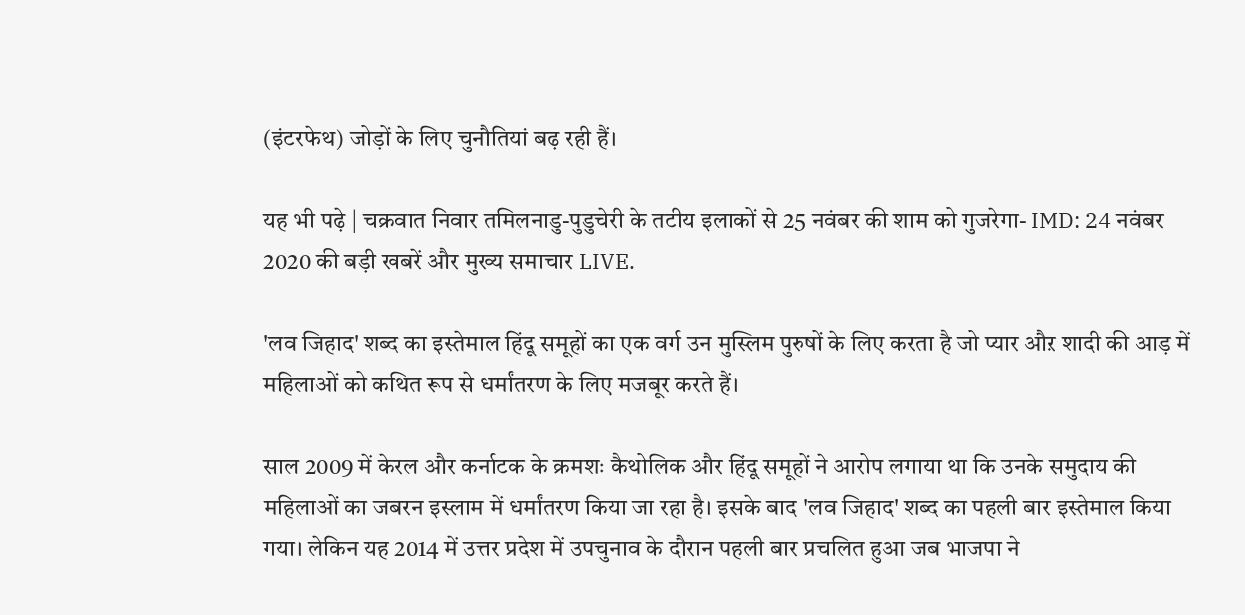(इंटरफेथ) जोड़ों के लिए चुनौतियां बढ़ रही हैं।

यह भी पढ़े | चक्रवात निवार तमिलनाडु-पुडुचेरी के तटीय इलाकों से 25 नवंबर की शाम को गुजरेगा- IMD: 24 नवंबर 2020 की बड़ी खबरें और मुख्य समाचार LIVE.

'लव जिहाद' शब्द का इस्तेमाल हिंदू समूहों का एक वर्ग उन मुस्लिम पुरुषों के लिए करता है जो प्यार औऱ शादी की आड़ में महिलाओं को कथित रूप से धर्मांतरण के लिए मजबूर करते हैं।

साल 2009 में केरल और कर्नाटक के क्रमशः कैथोलिक और हिंदू समूहों ने आरोप लगाया था कि उनके समुदाय की महिलाओं का जबरन इस्लाम में धर्मांतरण किया जा रहा है। इसके बाद 'लव जिहाद' शब्द का पहली बार इस्तेमाल किया गया। लेकिन यह 2014 में उत्तर प्रदेश में उपचुनाव के दौरान पहली बार प्रचलित हुआ जब भाजपा ने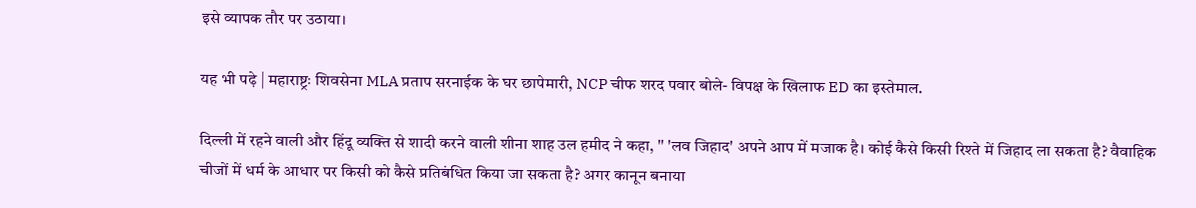इसे व्यापक तौर पर उठाया।

यह भी पढ़े | महाराष्ट्रः शिवसेना MLA प्रताप सरनाईक के घर छापेमारी, NCP चीफ शरद पवार बोले- विपक्ष के खिलाफ ED का इस्तेमाल.

दिल्ली में रहने वाली और हिंदू व्यक्ति से शादी करने वाली शीना शाह उल हमीद ने कहा, '' 'लव जिहाद' अपने आप में मजाक है। कोई कैसे किसी रिश्ते में जिहाद ला सकता है? वैवाहिक चीजों में धर्म के आधार पर किसी को कैसे प्रतिबंधित किया जा सकता है? अगर कानून बनाया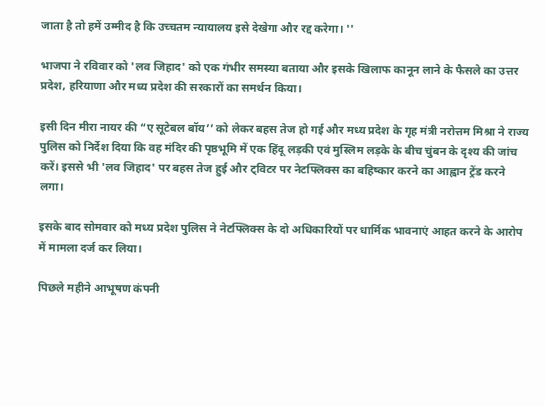जाता है तो हमें उम्मीद है कि उच्चतम न्यायालय इसे देखेगा और रद्द करेगा। ''

भाजपा ने रविवार को 'लव जिहाद' को एक गंभीर समस्या बताया और इसके खिलाफ कानून लाने के फैसले का उत्तर प्रदेश, हरियाणा और मध्य प्रदेश की सरकारों का समर्थन किया।

इसी दिन मीरा नायर की “ए सूटेबल बॉय’’ को लेकर बहस तेज हो गई और मध्य प्रदेश के गृह मंत्री नरोत्तम मिश्रा ने राज्य पुलिस को निर्देश दिया कि वह मंदिर की पृष्ठभूमि में एक हिंदू लड़की एवं मुस्लिम लड़के के बीच चुंबन के दृश्य की जांच करें। इससे भी 'लव जिहाद' पर बहस तेज हुई और ट्विटर पर नेटफ्लिक्स का बहिष्कार करने का आह्वान ट्रेंड करने लगा।

इसके बाद सोमवार को मध्य प्रदेश पुलिस ने नेटफ्लिक्स के दो अधिकारियों पर धार्मिक भावनाएं आहत करने के आरोप में मामला दर्ज कर लिया।

पिछले महीने आभूषण कंपनी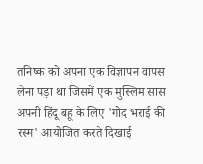तनिष्क को अपना एक विज्ञापन वापस लेना पड़ा था जिसमें एक मुस्लिम सास अपनी हिंदू बहू के लिए 'गोद भराई की रस्म' आयोजित करते दिखाई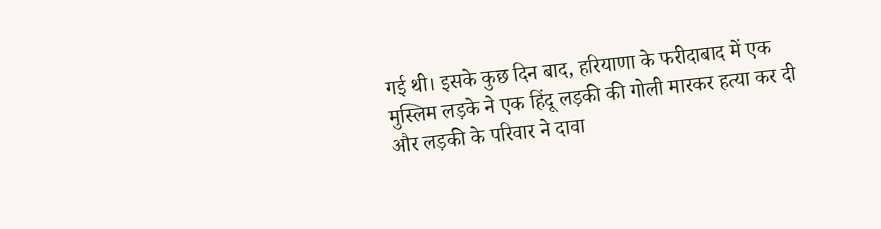गई थी। इसके कुछ दिन बाद, हरियाणा के फरीदाबाद में एक मुस्लिम लड़के ने एक हिंदू लड़की की गोली मारकर हत्या कर दी और लड़की के परिवार ने दावा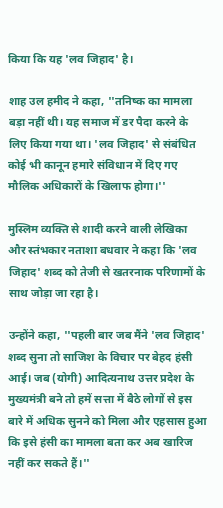किया कि यह 'लव जिहाद' है।

शाह उल हमीद ने कहा, ''तनिष्क का मामला बड़ा नहीं थी। यह समाज में डर पैदा करने के लिए किया गया था। 'लव जिहाद' से संबंधित कोई भी कानून हमारे संविधान में दिए गए मौलिक अधिकारों के खिलाफ होगा।''

मुस्लिम व्यक्ति से शादी करने वाली लेखिका और स्तंभकार नताशा बधवार ने कहा कि 'लव जिहाद' शब्द को तेजी से खतरनाक परिणामों के साथ जोड़ा जा रहा है।

उन्होंने कहा, ''पहली बार जब मैंने 'लव जिहाद' शब्द सुना तो साजिश के विचार पर बेहद हंसी आई। जब (योगी) आदित्यनाथ उत्तर प्रदेश के मुख्यमंत्री बने तो हमें सत्ता में बैठे लोगों से इस बारे में अधिक सुनने को मिला और एहसास हुआ कि इसे हंसी का मामला बता कर अब खारिज नहीं कर सकते हैं।''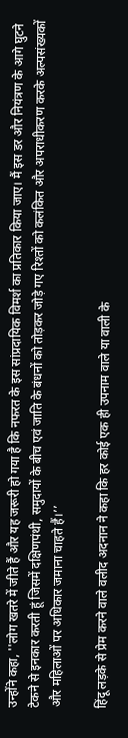उन्होंने कहा, ''लोग खतरे में जीते हैं और यह जरूरी हो गया है कि नफरत के इस सांप्रदायिक विमर्श का प्रतिकार किया जाए। मैं इस डर और नियंत्रण के आगे घुटने टेकने से इनकार करती हूं जिसमें दक्षिणपंथी, समुदायों के बीच एवं जाति के बंधनों को तोड़कर जोड़े गए रिश्तों को कलंकित और अपराधीकरण करके अल्पसंख्यकों और महिलाओं पर अधिकार जमाना चाहते हैं।’’

हिंदू लड़के से प्रेम करने वाले वलीद अदनान ने कहा कि हर कोई एक ही उपनाम वाले या वाली के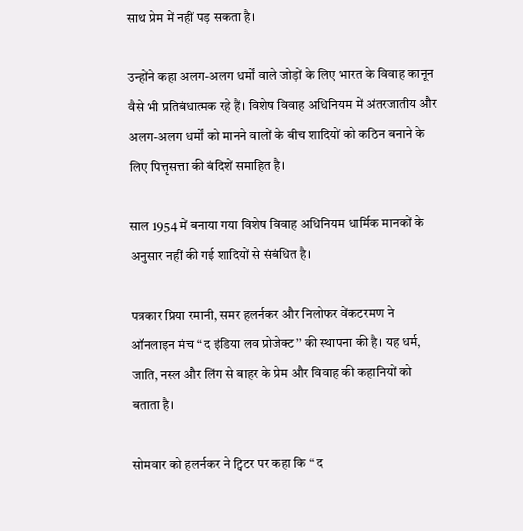साथ प्रेम में नहीं पड़ सकता है।

उन्होंने कहा अलग-अलग धर्मों वाले जोड़ों के लिए भारत के विवाह कानून वैसे भी प्रतिबंधात्मक रहे हैं। विशेष विवाह अधिनियम में अंतरजातीय और अलग-अलग धर्मों को मानने वालों के बीच शादियों को कठिन बनाने के लिए पित्तृसत्ता की बंदिशें समाहित है।

साल 1954 में बनाया गया विशेष विवाह अधिनियम धार्मिक मानकों के अनुसार नहीं की गई शादियों से संबंधित है।

पत्रकार प्रिया रमानी, समर हलर्नकर और निलोफर वेंकटरमण ने ऑनलाइन मंच “ द इंडिया लव प्रोजेक्ट’’ की स्थापना की है। यह धर्म, जाति, नस्ल और लिंग से बाहर के प्रेम और विवाह की कहानियों को बताता है।

सोमवार को हलर्नकर ने ट्विटर पर कहा कि “ द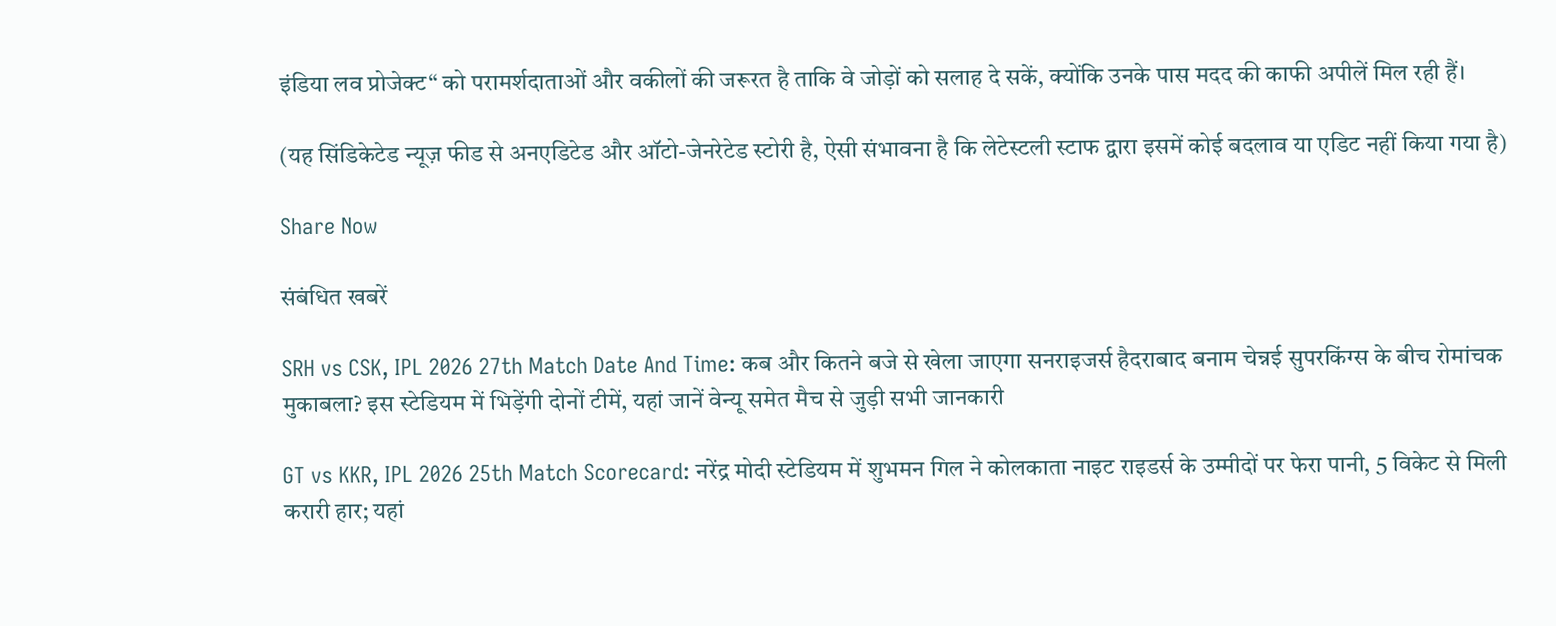इंडिया लव प्रोजेक्ट“ को परामर्शदाताओं और वकीलों की जरूरत है ताकि वे जोड़ों को सलाह दे सकें, क्योंकि उनके पास मदद की काफी अपीलें मिल रही हैं।

(यह सिंडिकेटेड न्यूज़ फीड से अनएडिटेड और ऑटो-जेनरेटेड स्टोरी है, ऐसी संभावना है कि लेटेस्टली स्टाफ द्वारा इसमें कोई बदलाव या एडिट नहीं किया गया है)

Share Now

संबंधित खबरें

SRH vs CSK, IPL 2026 27th Match Date And Time: कब और कितने बजे से खेला जाएगा सनराइजर्स हैदराबाद बनाम चेन्नई सुपरकिंग्स के बीच रोमांचक मुकाबला? इस स्टेडियम में भिड़ेंगी दोनों टीमें, यहां जानें वेन्यू समेत मैच से जुड़ी सभी जानकारी

GT vs KKR, IPL 2026 25th Match Scorecard: नरेंद्र मोदी स्टेडियम में शुभमन गिल ने कोलकाता नाइट राइडर्स के उम्मीदों पर फेरा पानी, 5 विकेट से मिली करारी हार; यहां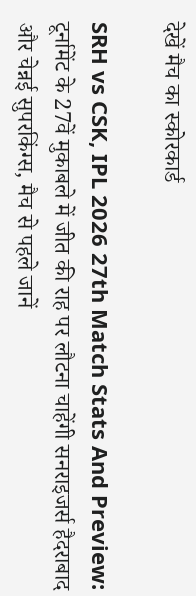देखें मैच का स्कोरकार्ड

SRH vs CSK, IPL 2026 27th Match Stats And Preview: टूर्नामेंट के 27वें मुकाबले में जीत की राह पर लौटना चाहेंगी सनराइजर्स हैदराबाद और चेन्नई सुपरकिंग्स, मैच से पहले जानें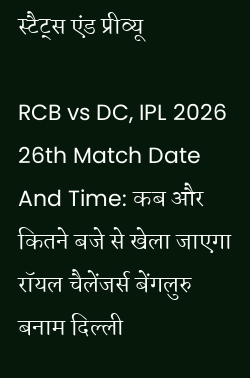स्टैट्स एंड प्रीव्यू

RCB vs DC, IPL 2026 26th Match Date And Time: कब और कितने बजे से खेला जाएगा रॉयल चैलेंजर्स बेंगलुरु बनाम दिल्ली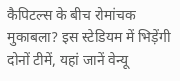कैपिटल्स के बीच रोमांचक मुकाबला? इस स्टेडियम में भिड़ेंगी दोनों टीमें, यहां जानें वेन्यू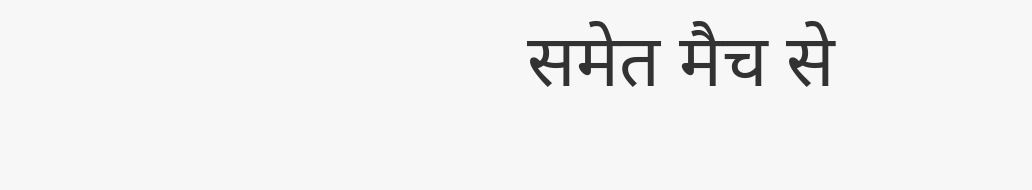समेत मैच से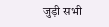जुड़ी सभी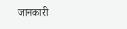जानकारी